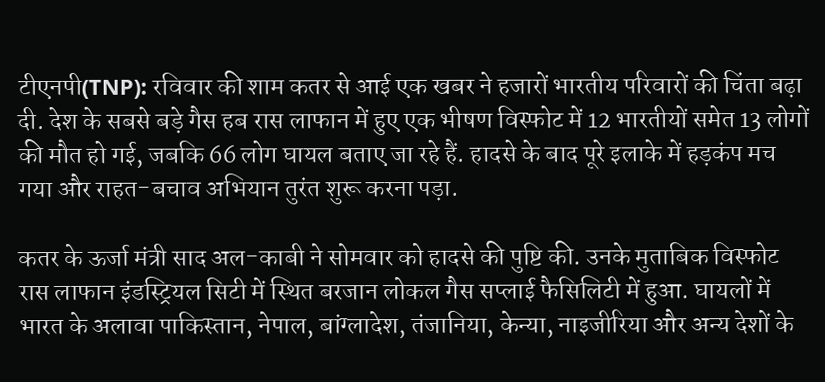टीएनपी(TNP): रविवार की शाम कतर से आई एक खबर ने हजारों भारतीय परिवारों की चिंता बढ़ा दी. देश के सबसे बड़े गैस हब रास लाफान में हुए एक भीषण विस्फोट में 12 भारतीयों समेत 13 लोगों की मौत हो गई, जबकि 66 लोग घायल बताए जा रहे हैं. हादसे के बाद पूरे इलाके में हड़कंप मच गया और राहत-बचाव अभियान तुरंत शुरू करना पड़ा.

कतर के ऊर्जा मंत्री साद अल-काबी ने सोमवार को हादसे की पुष्टि की. उनके मुताबिक विस्फोट रास लाफान इंडस्ट्रियल सिटी में स्थित बरजान लोकल गैस सप्लाई फैसिलिटी में हुआ. घायलों में भारत के अलावा पाकिस्तान, नेपाल, बांग्लादेश, तंजानिया, केन्या, नाइजीरिया और अन्य देशों के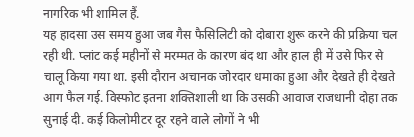नागरिक भी शामिल हैं.
यह हादसा उस समय हुआ जब गैस फैसिलिटी को दोबारा शुरू करने की प्रक्रिया चल रही थी. प्लांट कई महीनों से मरम्मत के कारण बंद था और हाल ही में उसे फिर से चालू किया गया था. इसी दौरान अचानक जोरदार धमाका हुआ और देखते ही देखते आग फैल गई. विस्फोट इतना शक्तिशाली था कि उसकी आवाज राजधानी दोहा तक सुनाई दी. कई किलोमीटर दूर रहने वाले लोगों ने भी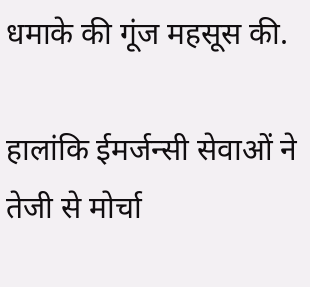धमाके की गूंज महसूस की.

हालांकि ईमर्जन्सी सेवाओं ने तेजी से मोर्चा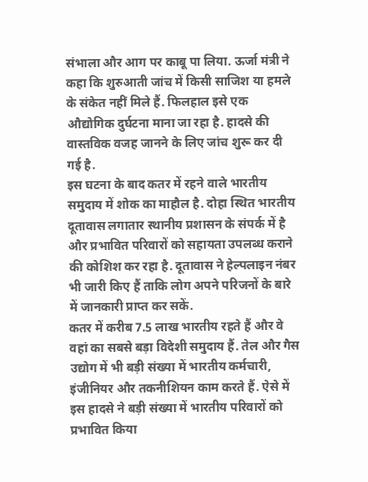संभाला और आग पर काबू पा लिया. ऊर्जा मंत्री ने कहा कि शुरुआती जांच में किसी साजिश या हमले के संकेत नहीं मिले हैं. फिलहाल इसे एक औद्योगिक दुर्घटना माना जा रहा है. हादसे की वास्तविक वजह जानने के लिए जांच शुरू कर दी गई है.
इस घटना के बाद कतर में रहने वाले भारतीय समुदाय में शोक का माहौल है. दोहा स्थित भारतीय दूतावास लगातार स्थानीय प्रशासन के संपर्क में है और प्रभावित परिवारों को सहायता उपलब्ध कराने की कोशिश कर रहा है. दूतावास ने हेल्पलाइन नंबर भी जारी किए हैं ताकि लोग अपने परिजनों के बारे में जानकारी प्राप्त कर सकें.
कतर में करीब 7.5 लाख भारतीय रहते हैं और वे वहां का सबसे बड़ा विदेशी समुदाय हैं. तेल और गैस उद्योग में भी बड़ी संख्या में भारतीय कर्मचारी, इंजीनियर और तकनीशियन काम करते हैं. ऐसे में इस हादसे ने बड़ी संख्या में भारतीय परिवारों को प्रभावित किया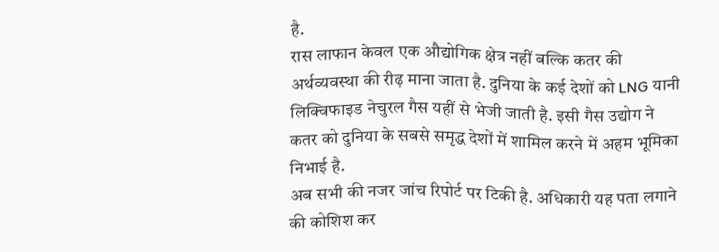है.
रास लाफान केवल एक औद्योगिक क्षेत्र नहीं बल्कि कतर की अर्थव्यवस्था की रीढ़ माना जाता है. दुनिया के कई देशों को LNG यानी लिक्विफाइड नेचुरल गैस यहीं से भेजी जाती है. इसी गैस उद्योग ने कतर को दुनिया के सबसे समृद्ध देशों में शामिल करने में अहम भूमिका निभाई है.
अब सभी की नजर जांच रिपोर्ट पर टिकी है. अधिकारी यह पता लगाने की कोशिश कर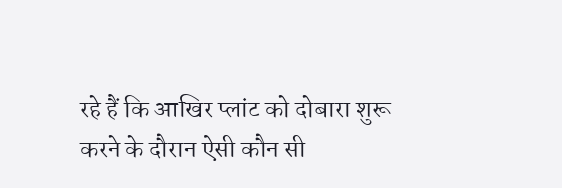रहे हैं कि आखिर प्लांट को दोबारा शुरू करने के दौरान ऐसी कौन सी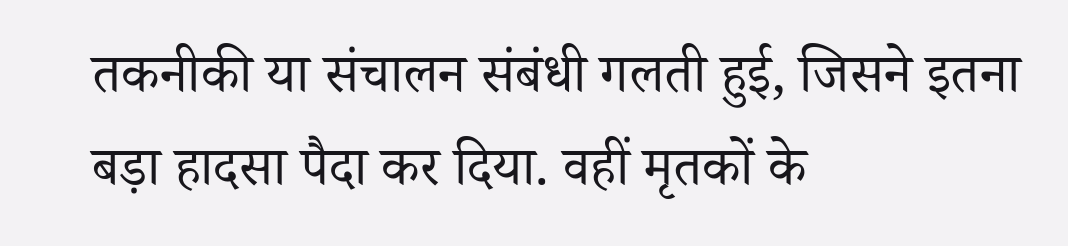तकनीकी या संचालन संबंधी गलती हुई, जिसने इतना बड़ा हादसा पैदा कर दिया. वहीं मृतकों के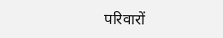परिवारों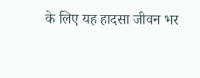के लिए यह हादसा जीवन भर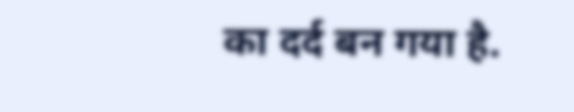का दर्द बन गया है.